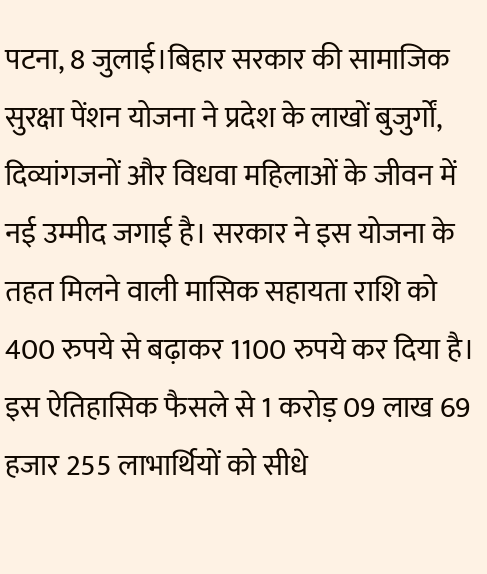पटना, 8 जुलाई।बिहार सरकार की सामाजिक सुरक्षा पेंशन योजना ने प्रदेश के लाखों बुजुर्गों, दिव्यांगजनों और विधवा महिलाओं के जीवन में नई उम्मीद जगाई है। सरकार ने इस योजना के तहत मिलने वाली मासिक सहायता राशि को 400 रुपये से बढ़ाकर 1100 रुपये कर दिया है। इस ऐतिहासिक फैसले से 1 करोड़ 09 लाख 69 हजार 255 लाभार्थियों को सीधे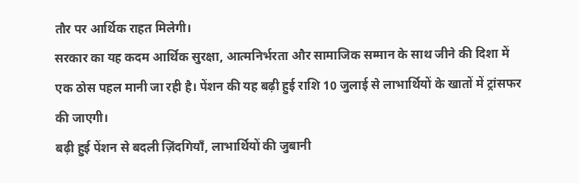तौर पर आर्थिक राहत मिलेगी।
सरकार का यह कदम आर्थिक सुरक्षा, आत्मनिर्भरता और सामाजिक सम्मान के साथ जीने की दिशा में एक ठोस पहल मानी जा रही है। पेंशन की यह बढ़ी हुई राशि 10 जुलाई से लाभार्थियों के खातों में ट्रांसफर की जाएगी।
बढ़ी हुई पेंशन से बदली ज़िंदगियाँ, लाभार्थियों की जुबानी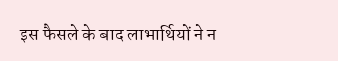इस फैसले के बाद लाभार्थियों ने न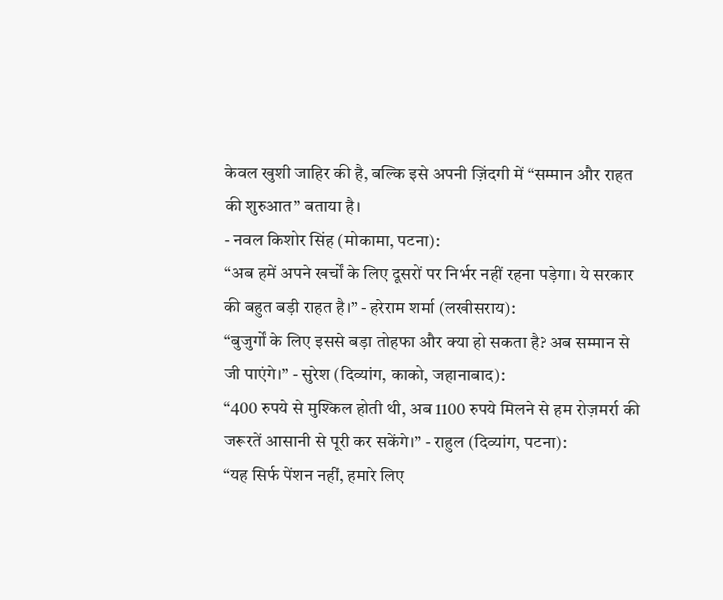केवल खुशी जाहिर की है, बल्कि इसे अपनी ज़िंदगी में “सम्मान और राहत की शुरुआत” बताया है।
- नवल किशोर सिंह (मोकामा, पटना):
“अब हमें अपने खर्चों के लिए दूसरों पर निर्भर नहीं रहना पड़ेगा। ये सरकार की बहुत बड़ी राहत है।” - हरेराम शर्मा (लखीसराय):
“बुजुर्गों के लिए इससे बड़ा तोहफा और क्या हो सकता है? अब सम्मान से जी पाएंगे।” - सुरेश (दिव्यांग, काको, जहानाबाद):
“400 रुपये से मुश्किल होती थी, अब 1100 रुपये मिलने से हम रोज़मर्रा की जरूरतें आसानी से पूरी कर सकेंगे।” - राहुल (दिव्यांग, पटना):
“यह सिर्फ पेंशन नहीं, हमारे लिए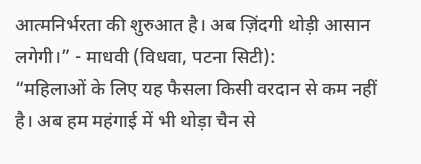आत्मनिर्भरता की शुरुआत है। अब ज़िंदगी थोड़ी आसान लगेगी।” - माधवी (विधवा, पटना सिटी):
“महिलाओं के लिए यह फैसला किसी वरदान से कम नहीं है। अब हम महंगाई में भी थोड़ा चैन से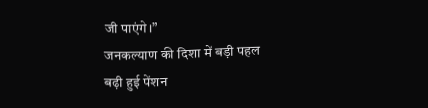जी पाएंगे।”
जनकल्याण की दिशा में बड़ी पहल
बढ़ी हुई पेंशन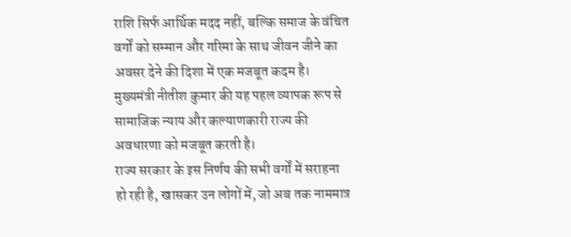राशि सिर्फ आर्थिक मदद नहीं, बल्कि समाज के वंचित वर्गों को सम्मान और गरिमा के साथ जीवन जीने का अवसर देने की दिशा में एक मजबूत कदम है। मुख्यमंत्री नीतीश कुमार की यह पहल व्यापक रूप से सामाजिक न्याय और कल्याणकारी राज्य की अवधारणा को मजबूत करती है।
राज्य सरकार के इस निर्णय की सभी वर्गों में सराहना हो रही है, खासकर उन लोगों में, जो अब तक नाममात्र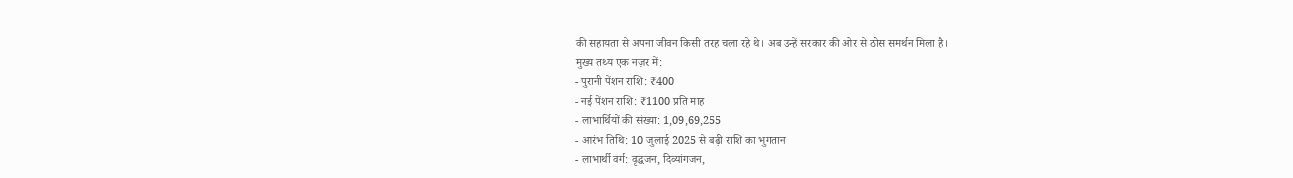की सहायता से अपना जीवन किसी तरह चला रहे थे। अब उन्हें सरकार की ओर से ठोस समर्थन मिला है।
मुख्य तथ्य एक नज़र में:
- पुरानी पेंशन राशि: ₹400
- नई पेंशन राशि: ₹1100 प्रति माह
- लाभार्थियों की संख्या: 1,09,69,255
- आरंभ तिथि: 10 जुलाई 2025 से बढ़ी राशि का भुगतान
- लाभार्थी वर्ग: वृद्धजन, दिव्यांगजन,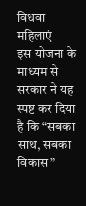विधवा महिलाएं
इस योजना के माध्यम से सरकार ने यह स्पष्ट कर दिया है कि “सबका साथ, सबका विकास”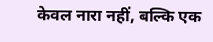केवल नारा नहीं, बल्कि एक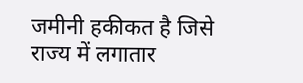जमीनी हकीकत है जिसे राज्य में लगातार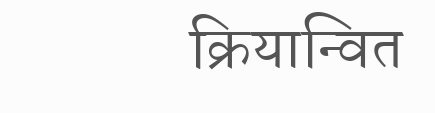क्रियान्वित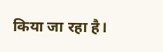किया जा रहा है।